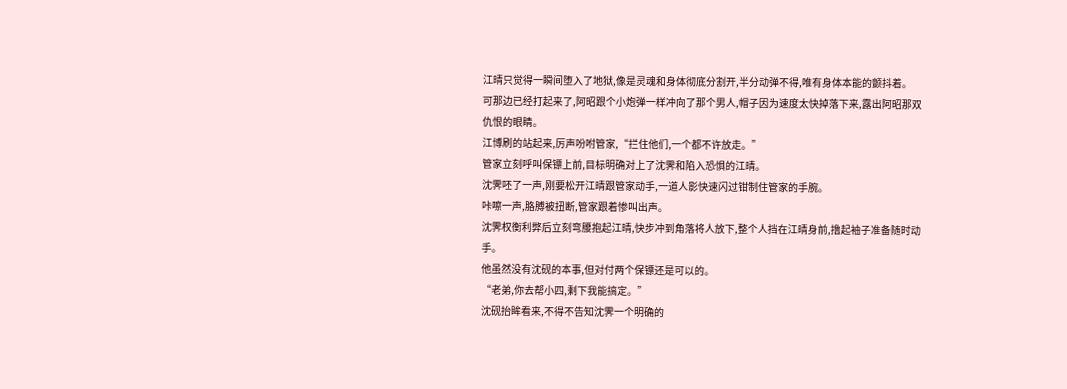江晴只觉得一瞬间堕入了地狱,像是灵魂和身体彻底分割开,半分动弹不得,唯有身体本能的颤抖着。
可那边已经打起来了,阿昭跟个小炮弹一样冲向了那个男人,帽子因为速度太快掉落下来,露出阿昭那双仇恨的眼睛。
江博刷的站起来,厉声吩咐管家,“拦住他们,一个都不许放走。”
管家立刻呼叫保镖上前,目标明确对上了沈霁和陷入恐惧的江晴。
沈霁呸了一声,刚要松开江晴跟管家动手,一道人影快速闪过钳制住管家的手腕。
咔嚓一声,胳膊被扭断,管家跟着惨叫出声。
沈霁权衡利弊后立刻弯腰抱起江晴,快步冲到角落将人放下,整个人挡在江晴身前,撸起袖子准备随时动手。
他虽然没有沈砚的本事,但对付两个保镖还是可以的。
“老弟,你去帮小四,剩下我能搞定。”
沈砚抬眸看来,不得不告知沈霁一个明确的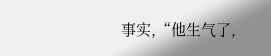事实,“他生气了,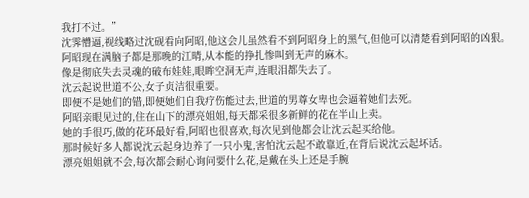我打不过。”
沈霁懵逼,视线略过沈砚看向阿昭,他这会儿虽然看不到阿昭身上的黑气,但他可以清楚看到阿昭的凶狠。
阿昭现在满脑子都是那晚的江晴,从本能的挣扎惨叫到无声的麻木。
像是彻底失去灵魂的破布娃娃,眼眸空洞无声,连眼泪都失去了。
沈云起说世道不公,女子贞洁很重要。
即便不是她们的错,即便她们自我疗伤能过去,世道的男尊女卑也会逼着她们去死。
阿昭亲眼见过的,住在山下的漂亮姐姐,每天都采很多新鲜的花在半山上卖。
她的手很巧,做的花环最好看,阿昭也很喜欢,每次见到他都会让沈云起买给他。
那时候好多人都说沈云起身边养了一只小鬼,害怕沈云起不敢靠近,在背后说沈云起坏话。
漂亮姐姐就不会,每次都会耐心询问要什么花,是戴在头上还是手腕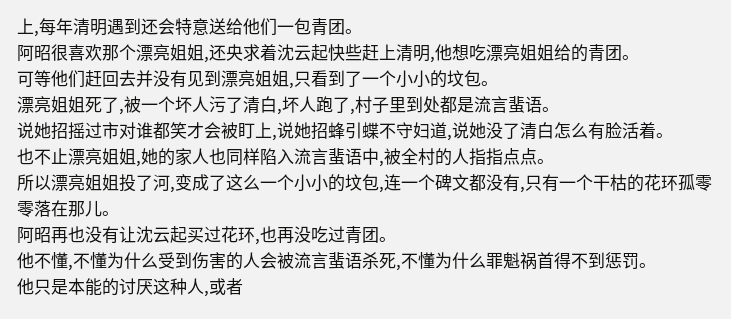上,每年清明遇到还会特意送给他们一包青团。
阿昭很喜欢那个漂亮姐姐,还央求着沈云起快些赶上清明,他想吃漂亮姐姐给的青团。
可等他们赶回去并没有见到漂亮姐姐,只看到了一个小小的坟包。
漂亮姐姐死了,被一个坏人污了清白,坏人跑了,村子里到处都是流言蜚语。
说她招摇过市对谁都笑才会被盯上,说她招蜂引蝶不守妇道,说她没了清白怎么有脸活着。
也不止漂亮姐姐,她的家人也同样陷入流言蜚语中,被全村的人指指点点。
所以漂亮姐姐投了河,变成了这么一个小小的坟包,连一个碑文都没有,只有一个干枯的花环孤零零落在那儿。
阿昭再也没有让沈云起买过花环,也再没吃过青团。
他不懂,不懂为什么受到伤害的人会被流言蜚语杀死,不懂为什么罪魁祸首得不到惩罚。
他只是本能的讨厌这种人,或者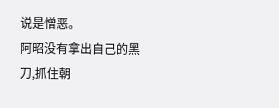说是憎恶。
阿昭没有拿出自己的黑刀,抓住朝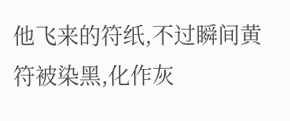他飞来的符纸,不过瞬间黄符被染黑,化作灰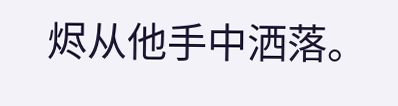烬从他手中洒落。